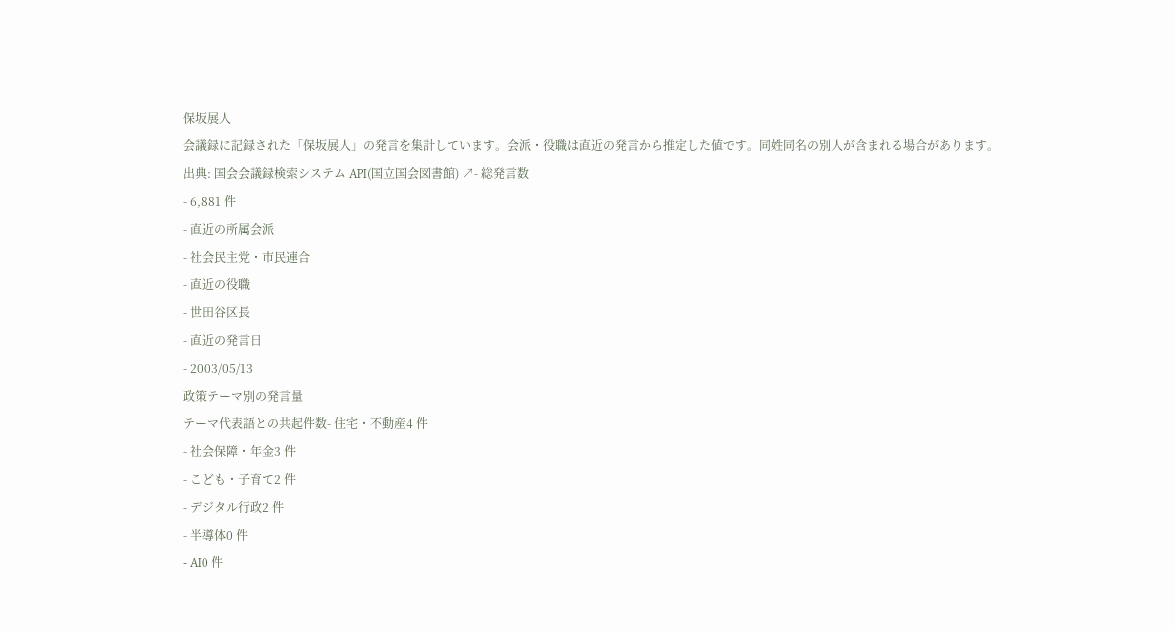保坂展人
会議録に記録された「保坂展人」の発言を集計しています。会派・役職は直近の発言から推定した値です。同姓同名の別人が含まれる場合があります。
出典: 国会会議録検索システム API(国立国会図書館) ↗- 総発言数
- 6,881 件
- 直近の所属会派
- 社会民主党・市民連合
- 直近の役職
- 世田谷区長
- 直近の発言日
- 2003/05/13
政策テーマ別の発言量
テーマ代表語との共起件数- 住宅・不動産4 件
- 社会保障・年金3 件
- こども・子育て2 件
- デジタル行政2 件
- 半導体0 件
- AI0 件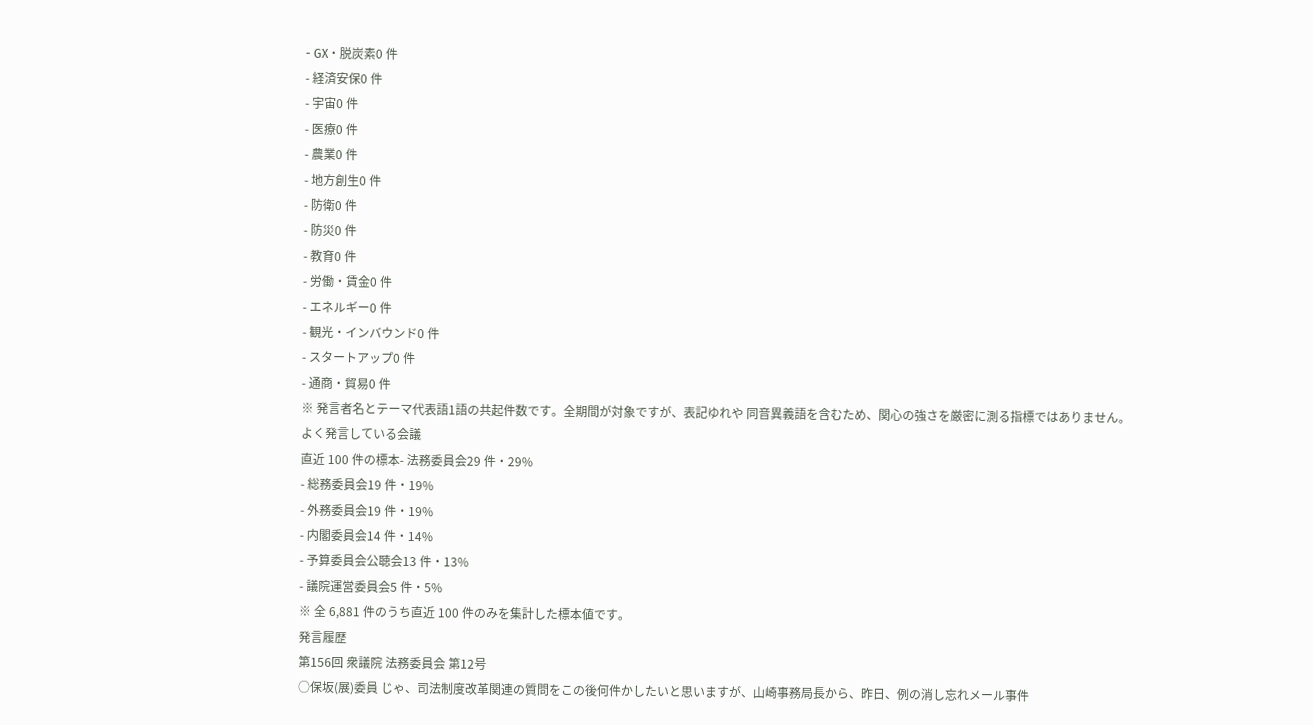- GX・脱炭素0 件
- 経済安保0 件
- 宇宙0 件
- 医療0 件
- 農業0 件
- 地方創生0 件
- 防衛0 件
- 防災0 件
- 教育0 件
- 労働・賃金0 件
- エネルギー0 件
- 観光・インバウンド0 件
- スタートアップ0 件
- 通商・貿易0 件
※ 発言者名とテーマ代表語1語の共起件数です。全期間が対象ですが、表記ゆれや 同音異義語を含むため、関心の強さを厳密に測る指標ではありません。
よく発言している会議
直近 100 件の標本- 法務委員会29 件・29%
- 総務委員会19 件・19%
- 外務委員会19 件・19%
- 内閣委員会14 件・14%
- 予算委員会公聴会13 件・13%
- 議院運営委員会5 件・5%
※ 全 6,881 件のうち直近 100 件のみを集計した標本値です。
発言履歴
第156回 衆議院 法務委員会 第12号
○保坂(展)委員 じゃ、司法制度改革関連の質問をこの後何件かしたいと思いますが、山崎事務局長から、昨日、例の消し忘れメール事件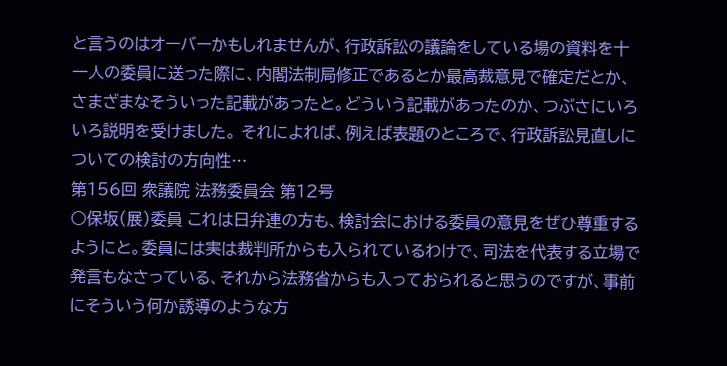と言うのはオーバーかもしれませんが、行政訴訟の議論をしている場の資料を十一人の委員に送った際に、内閣法制局修正であるとか最高裁意見で確定だとか、さまざまなそういった記載があったと。どういう記載があったのか、つぶさにいろいろ説明を受けました。 それによれば、例えば表題のところで、行政訴訟見直しについての検討の方向性…
第156回 衆議院 法務委員会 第12号
○保坂(展)委員 これは日弁連の方も、検討会における委員の意見をぜひ尊重するようにと。委員には実は裁判所からも入られているわけで、司法を代表する立場で発言もなさっている、それから法務省からも入っておられると思うのですが、事前にそういう何か誘導のような方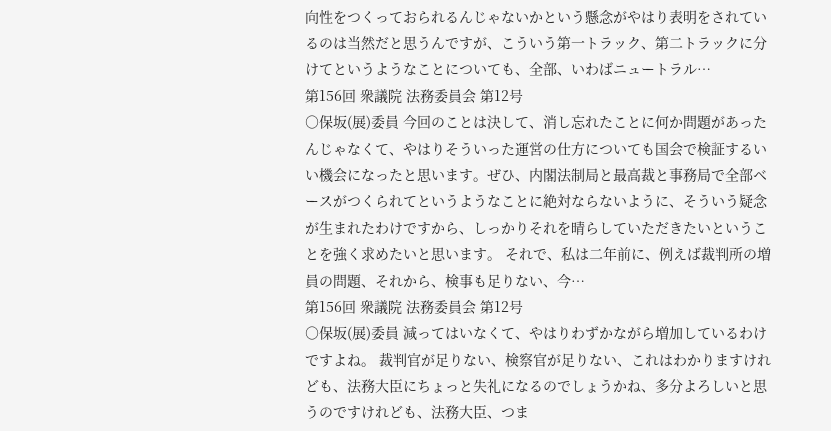向性をつくっておられるんじゃないかという懸念がやはり表明をされているのは当然だと思うんですが、こういう第一トラック、第二トラックに分けてというようなことについても、全部、いわばニュートラル…
第156回 衆議院 法務委員会 第12号
○保坂(展)委員 今回のことは決して、消し忘れたことに何か問題があったんじゃなくて、やはりそういった運営の仕方についても国会で検証するいい機会になったと思います。ぜひ、内閣法制局と最高裁と事務局で全部ベースがつくられてというようなことに絶対ならないように、そういう疑念が生まれたわけですから、しっかりそれを晴らしていただきたいということを強く求めたいと思います。 それで、私は二年前に、例えば裁判所の増員の問題、それから、検事も足りない、今…
第156回 衆議院 法務委員会 第12号
○保坂(展)委員 減ってはいなくて、やはりわずかながら増加しているわけですよね。 裁判官が足りない、検察官が足りない、これはわかりますけれども、法務大臣にちょっと失礼になるのでしょうかね、多分よろしいと思うのですけれども、法務大臣、つま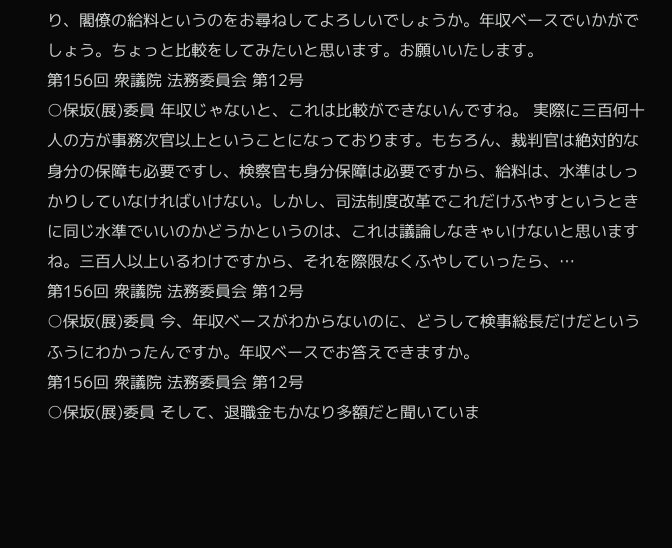り、閣僚の給料というのをお尋ねしてよろしいでしょうか。年収ベースでいかがでしょう。ちょっと比較をしてみたいと思います。お願いいたします。
第156回 衆議院 法務委員会 第12号
○保坂(展)委員 年収じゃないと、これは比較ができないんですね。 実際に三百何十人の方が事務次官以上ということになっております。もちろん、裁判官は絶対的な身分の保障も必要ですし、検察官も身分保障は必要ですから、給料は、水準はしっかりしていなければいけない。しかし、司法制度改革でこれだけふやすというときに同じ水準でいいのかどうかというのは、これは議論しなきゃいけないと思いますね。三百人以上いるわけですから、それを際限なくふやしていったら、…
第156回 衆議院 法務委員会 第12号
○保坂(展)委員 今、年収ベースがわからないのに、どうして検事総長だけだというふうにわかったんですか。年収ベースでお答えできますか。
第156回 衆議院 法務委員会 第12号
○保坂(展)委員 そして、退職金もかなり多額だと聞いていま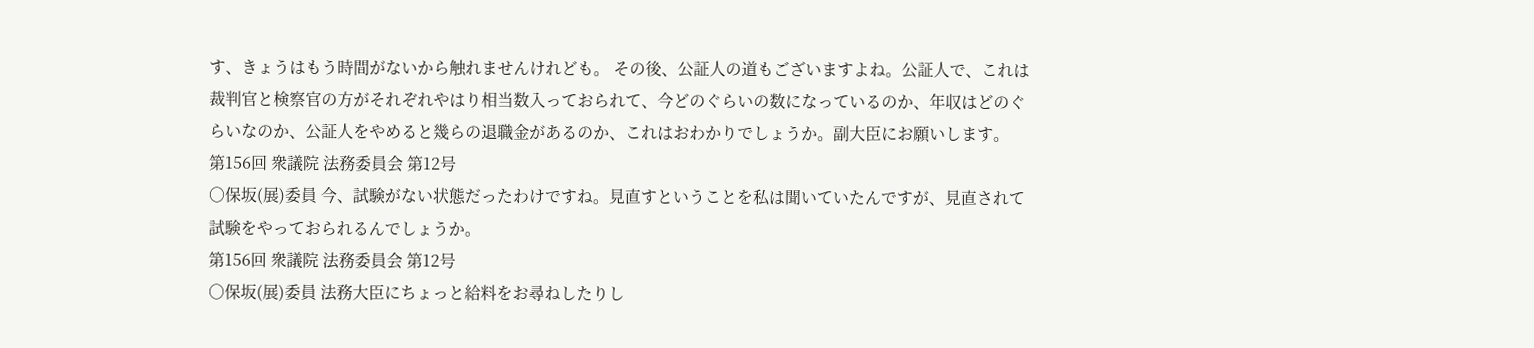す、きょうはもう時間がないから触れませんけれども。 その後、公証人の道もございますよね。公証人で、これは裁判官と検察官の方がそれぞれやはり相当数入っておられて、今どのぐらいの数になっているのか、年収はどのぐらいなのか、公証人をやめると幾らの退職金があるのか、これはおわかりでしょうか。副大臣にお願いします。
第156回 衆議院 法務委員会 第12号
○保坂(展)委員 今、試験がない状態だったわけですね。見直すということを私は聞いていたんですが、見直されて試験をやっておられるんでしょうか。
第156回 衆議院 法務委員会 第12号
○保坂(展)委員 法務大臣にちょっと給料をお尋ねしたりし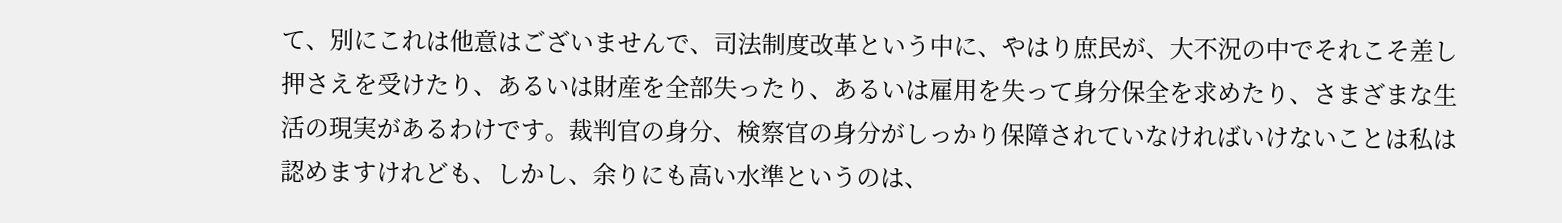て、別にこれは他意はございませんで、司法制度改革という中に、やはり庶民が、大不況の中でそれこそ差し押さえを受けたり、あるいは財産を全部失ったり、あるいは雇用を失って身分保全を求めたり、さまざまな生活の現実があるわけです。裁判官の身分、検察官の身分がしっかり保障されていなければいけないことは私は認めますけれども、しかし、余りにも高い水準というのは、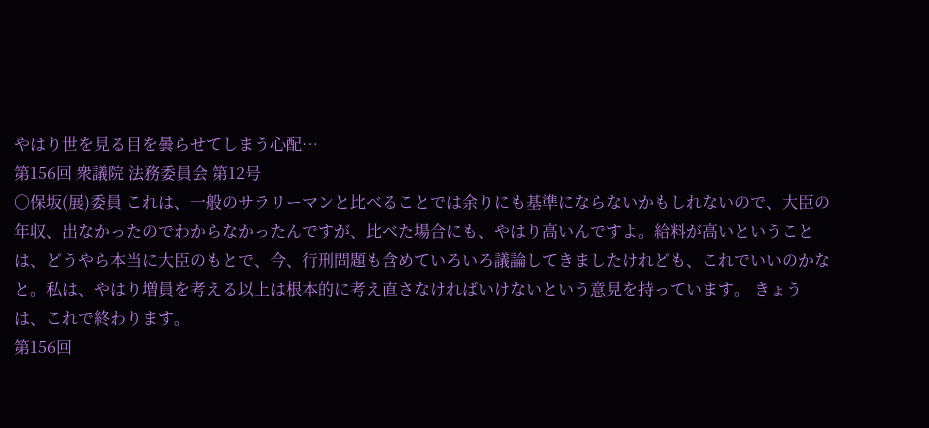やはり世を見る目を曇らせてしまう心配…
第156回 衆議院 法務委員会 第12号
○保坂(展)委員 これは、一般のサラリーマンと比べることでは余りにも基準にならないかもしれないので、大臣の年収、出なかったのでわからなかったんですが、比べた場合にも、やはり高いんですよ。給料が高いということは、どうやら本当に大臣のもとで、今、行刑問題も含めていろいろ議論してきましたけれども、これでいいのかなと。私は、やはり増員を考える以上は根本的に考え直さなければいけないという意見を持っています。 きょうは、これで終わります。
第156回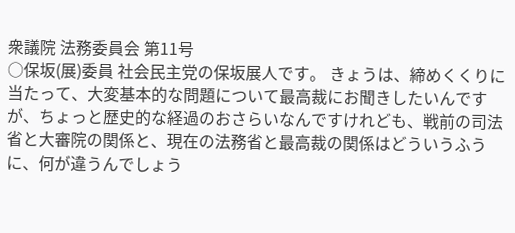衆議院 法務委員会 第11号
○保坂(展)委員 社会民主党の保坂展人です。 きょうは、締めくくりに当たって、大変基本的な問題について最高裁にお聞きしたいんですが、ちょっと歴史的な経過のおさらいなんですけれども、戦前の司法省と大審院の関係と、現在の法務省と最高裁の関係はどういうふうに、何が違うんでしょう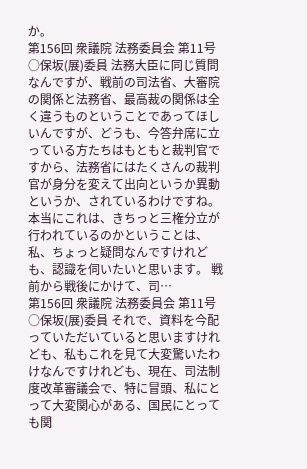か。
第156回 衆議院 法務委員会 第11号
○保坂(展)委員 法務大臣に同じ質問なんですが、戦前の司法省、大審院の関係と法務省、最高裁の関係は全く違うものということであってほしいんですが、どうも、今答弁席に立っている方たちはもともと裁判官ですから、法務省にはたくさんの裁判官が身分を変えて出向というか異動というか、されているわけですね。本当にこれは、きちっと三権分立が行われているのかということは、私、ちょっと疑問なんですけれども、認識を伺いたいと思います。 戦前から戦後にかけて、司…
第156回 衆議院 法務委員会 第11号
○保坂(展)委員 それで、資料を今配っていただいていると思いますけれども、私もこれを見て大変驚いたわけなんですけれども、現在、司法制度改革審議会で、特に冒頭、私にとって大変関心がある、国民にとっても関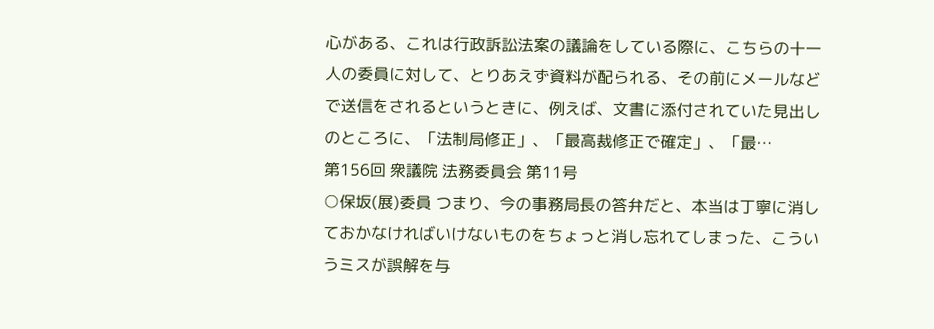心がある、これは行政訴訟法案の議論をしている際に、こちらの十一人の委員に対して、とりあえず資料が配られる、その前にメールなどで送信をされるというときに、例えば、文書に添付されていた見出しのところに、「法制局修正」、「最高裁修正で確定」、「最…
第156回 衆議院 法務委員会 第11号
○保坂(展)委員 つまり、今の事務局長の答弁だと、本当は丁寧に消しておかなければいけないものをちょっと消し忘れてしまった、こういうミスが誤解を与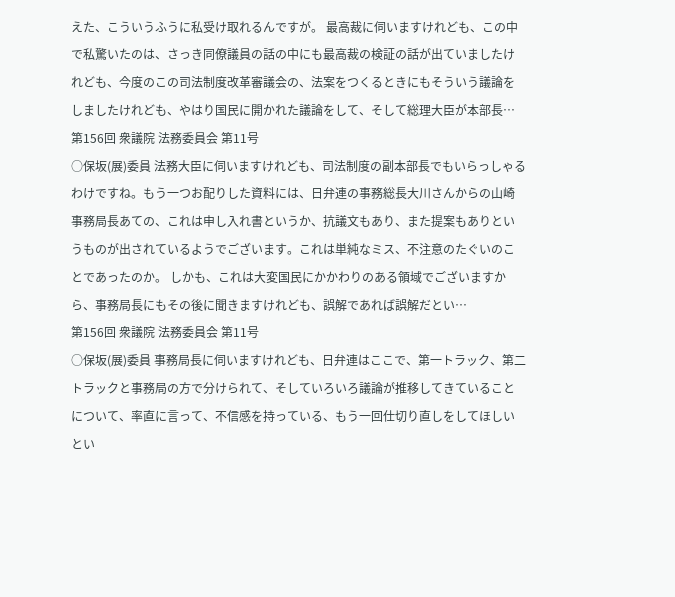えた、こういうふうに私受け取れるんですが。 最高裁に伺いますけれども、この中で私驚いたのは、さっき同僚議員の話の中にも最高裁の検証の話が出ていましたけれども、今度のこの司法制度改革審議会の、法案をつくるときにもそういう議論をしましたけれども、やはり国民に開かれた議論をして、そして総理大臣が本部長…
第156回 衆議院 法務委員会 第11号
○保坂(展)委員 法務大臣に伺いますけれども、司法制度の副本部長でもいらっしゃるわけですね。もう一つお配りした資料には、日弁連の事務総長大川さんからの山崎事務局長あての、これは申し入れ書というか、抗議文もあり、また提案もありというものが出されているようでございます。これは単純なミス、不注意のたぐいのことであったのか。 しかも、これは大変国民にかかわりのある領域でございますから、事務局長にもその後に聞きますけれども、誤解であれば誤解だとい…
第156回 衆議院 法務委員会 第11号
○保坂(展)委員 事務局長に伺いますけれども、日弁連はここで、第一トラック、第二トラックと事務局の方で分けられて、そしていろいろ議論が推移してきていることについて、率直に言って、不信感を持っている、もう一回仕切り直しをしてほしいとい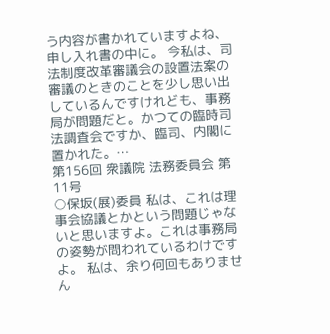う内容が書かれていますよね、申し入れ書の中に。 今私は、司法制度改革審議会の設置法案の審議のときのことを少し思い出しているんですけれども、事務局が問題だと。かつての臨時司法調査会ですか、臨司、内閣に置かれた。…
第156回 衆議院 法務委員会 第11号
○保坂(展)委員 私は、これは理事会協議とかという問題じゃないと思いますよ。これは事務局の姿勢が問われているわけですよ。 私は、余り何回もありません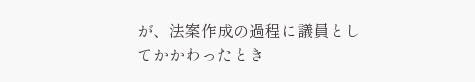が、法案作成の過程に議員としてかかわったとき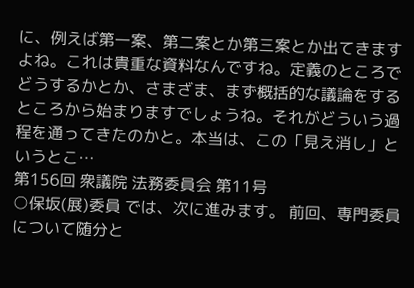に、例えば第一案、第二案とか第三案とか出てきますよね。これは貴重な資料なんですね。定義のところでどうするかとか、さまざま、まず概括的な議論をするところから始まりますでしょうね。それがどういう過程を通ってきたのかと。本当は、この「見え消し」というとこ…
第156回 衆議院 法務委員会 第11号
○保坂(展)委員 では、次に進みます。 前回、専門委員について随分と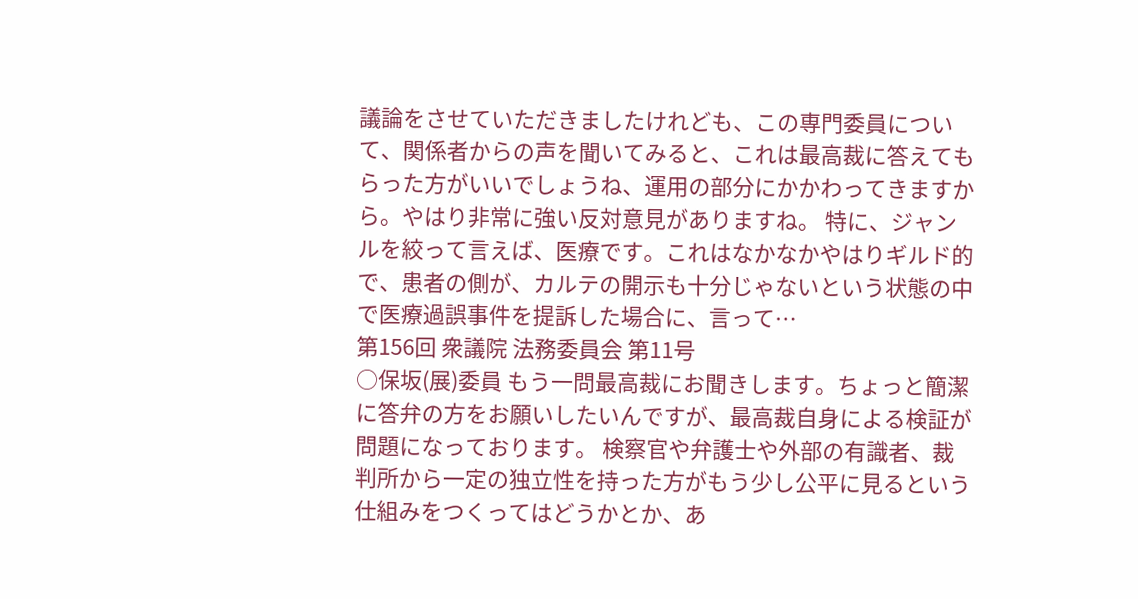議論をさせていただきましたけれども、この専門委員について、関係者からの声を聞いてみると、これは最高裁に答えてもらった方がいいでしょうね、運用の部分にかかわってきますから。やはり非常に強い反対意見がありますね。 特に、ジャンルを絞って言えば、医療です。これはなかなかやはりギルド的で、患者の側が、カルテの開示も十分じゃないという状態の中で医療過誤事件を提訴した場合に、言って…
第156回 衆議院 法務委員会 第11号
○保坂(展)委員 もう一問最高裁にお聞きします。ちょっと簡潔に答弁の方をお願いしたいんですが、最高裁自身による検証が問題になっております。 検察官や弁護士や外部の有識者、裁判所から一定の独立性を持った方がもう少し公平に見るという仕組みをつくってはどうかとか、あ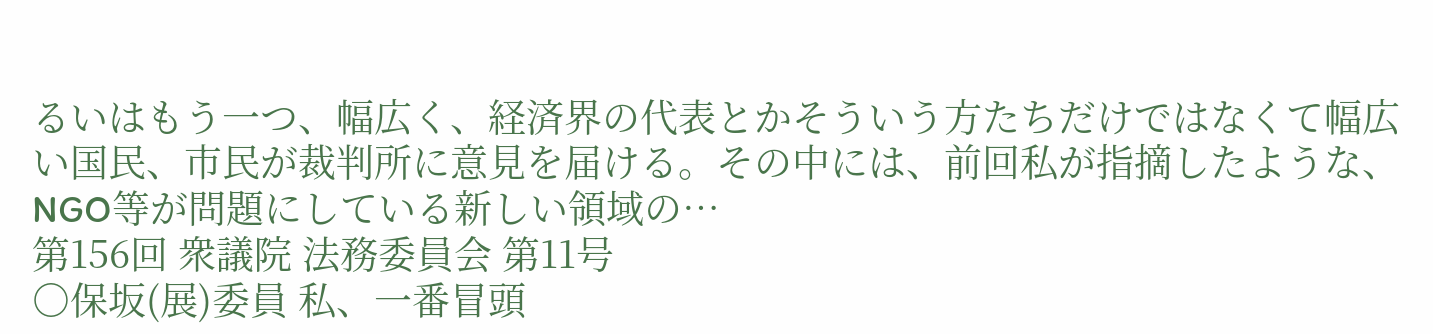るいはもう一つ、幅広く、経済界の代表とかそういう方たちだけではなくて幅広い国民、市民が裁判所に意見を届ける。その中には、前回私が指摘したような、NGO等が問題にしている新しい領域の…
第156回 衆議院 法務委員会 第11号
○保坂(展)委員 私、一番冒頭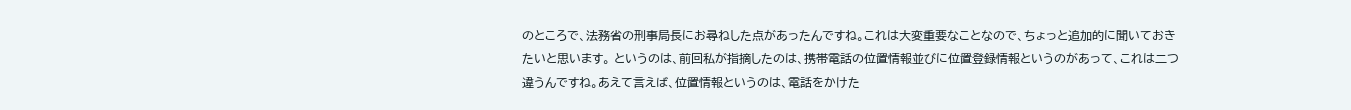のところで、法務省の刑事局長にお尋ねした点があったんですね。これは大変重要なことなので、ちょっと追加的に聞いておきたいと思います。 というのは、前回私が指摘したのは、携帯電話の位置情報並びに位置登録情報というのがあって、これは二つ違うんですね。あえて言えば、位置情報というのは、電話をかけた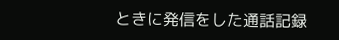ときに発信をした通話記録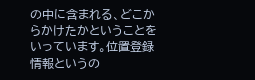の中に含まれる、どこからかけたかということをいっています。位置登録情報というの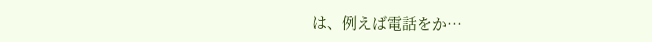は、例えば電話をか…